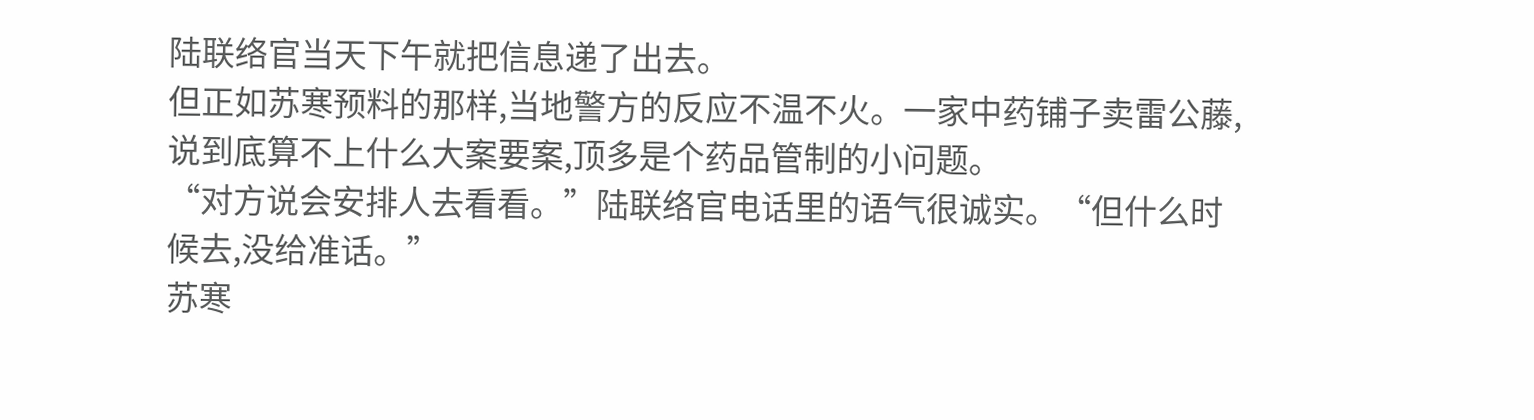陆联络官当天下午就把信息递了出去。
但正如苏寒预料的那样,当地警方的反应不温不火。一家中药铺子卖雷公藤,说到底算不上什么大案要案,顶多是个药品管制的小问题。
“对方说会安排人去看看。”陆联络官电话里的语气很诚实。“但什么时候去,没给准话。”
苏寒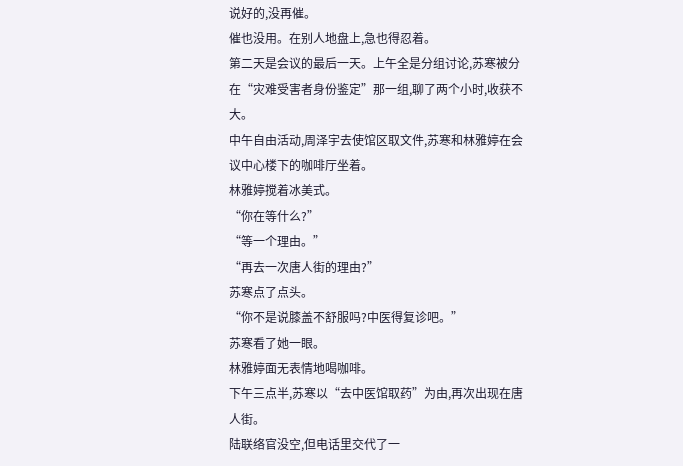说好的,没再催。
催也没用。在别人地盘上,急也得忍着。
第二天是会议的最后一天。上午全是分组讨论,苏寒被分在“灾难受害者身份鉴定”那一组,聊了两个小时,收获不大。
中午自由活动,周泽宇去使馆区取文件,苏寒和林雅婷在会议中心楼下的咖啡厅坐着。
林雅婷搅着冰美式。
“你在等什么?”
“等一个理由。”
“再去一次唐人街的理由?”
苏寒点了点头。
“你不是说膝盖不舒服吗?中医得复诊吧。”
苏寒看了她一眼。
林雅婷面无表情地喝咖啡。
下午三点半,苏寒以“去中医馆取药”为由,再次出现在唐人街。
陆联络官没空,但电话里交代了一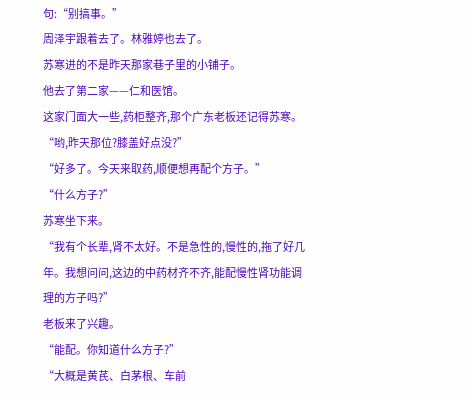句:“别搞事。”
周泽宇跟着去了。林雅婷也去了。
苏寒进的不是昨天那家巷子里的小铺子。
他去了第二家——仁和医馆。
这家门面大一些,药柜整齐,那个广东老板还记得苏寒。
“哟,昨天那位?膝盖好点没?”
“好多了。今天来取药,顺便想再配个方子。”
“什么方子?”
苏寒坐下来。
“我有个长辈,肾不太好。不是急性的,慢性的,拖了好几年。我想问问,这边的中药材齐不齐,能配慢性肾功能调理的方子吗?”
老板来了兴趣。
“能配。你知道什么方子?”
“大概是黄芪、白茅根、车前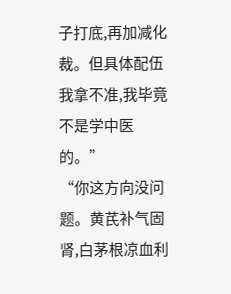子打底,再加减化裁。但具体配伍我拿不准,我毕竟不是学中医的。”
“你这方向没问题。黄芪补气固肾,白茅根凉血利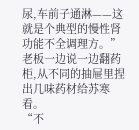尿,车前子通淋——这就是个典型的慢性肾功能不全调理方。”
老板一边说一边翻药柜,从不同的抽屉里捏出几味药材给苏寒看。
“不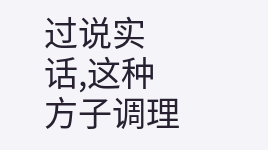过说实话,这种方子调理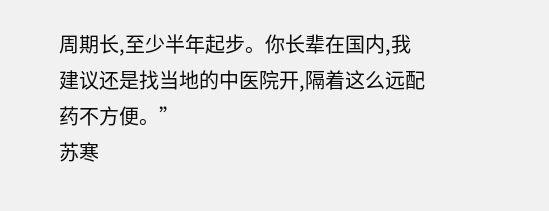周期长,至少半年起步。你长辈在国内,我建议还是找当地的中医院开,隔着这么远配药不方便。”
苏寒